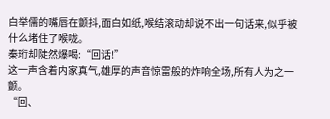白举儒的嘴唇在颤抖,面白如纸,喉结滚动却说不出一句话来,似乎被什么堵住了喉咙。
秦珩却陡然爆喝:“回话!”
这一声含着内家真气,雄厚的声音惊雷般的炸响全场,所有人为之一颤。
“回、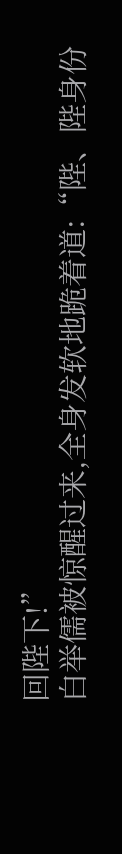回陛下!”
白举儒被惊醒过来,全身发软地跪着道:“陛、陛身份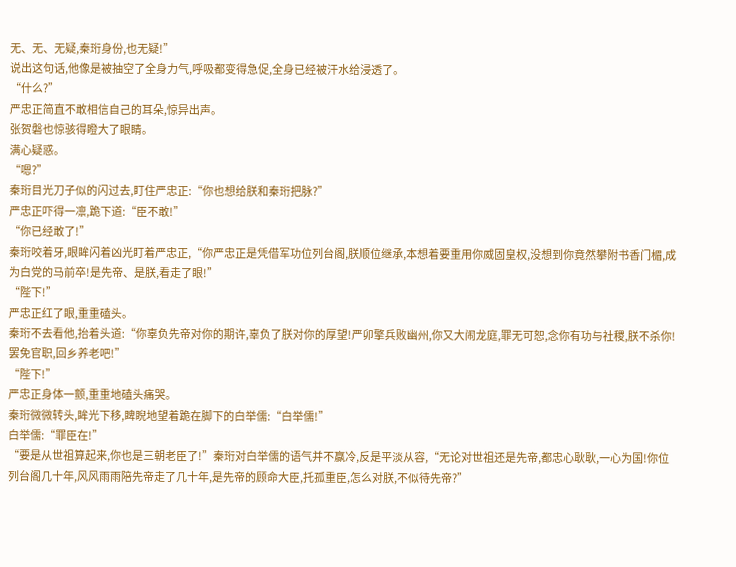无、无、无疑,秦珩身份,也无疑!”
说出这句话,他像是被抽空了全身力气,呼吸都变得急促,全身已经被汗水给浸透了。
“什么?”
严忠正简直不敢相信自己的耳朵,惊异出声。
张贺磐也惊骇得瞪大了眼睛。
满心疑惑。
“嗯?”
秦珩目光刀子似的闪过去,盯住严忠正:“你也想给朕和秦珩把脉?”
严忠正吓得一凛,跪下道:“臣不敢!”
“你已经敢了!”
秦珩咬着牙,眼眸闪着凶光盯着严忠正,“你严忠正是凭借军功位列台阁,朕顺位继承,本想着要重用你威固皇权,没想到你竟然攀附书香门楣,成为白党的马前卒!是先帝、是朕,看走了眼!”
“陛下!”
严忠正红了眼,重重磕头。
秦珩不去看他,抬着头道:“你辜负先帝对你的期许,辜负了朕对你的厚望!严卯擎兵败幽州,你又大闹龙庭,罪无可恕,念你有功与社稷,朕不杀你!罢免官职,回乡养老吧!”
“陛下!”
严忠正身体一颤,重重地磕头痛哭。
秦珩微微转头,眸光下移,睥睨地望着跪在脚下的白举儒:“白举儒!”
白举儒:“罪臣在!”
“要是从世祖算起来,你也是三朝老臣了!”秦珩对白举儒的语气并不赢冷,反是平淡从容,“无论对世祖还是先帝,都忠心耿耿,一心为国!你位列台阁几十年,风风雨雨陪先帝走了几十年,是先帝的顾命大臣,托孤重臣,怎么对朕,不似待先帝?”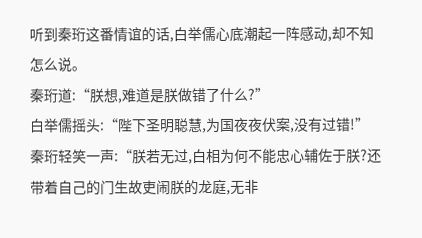听到秦珩这番情谊的话,白举儒心底潮起一阵感动,却不知怎么说。
秦珩道:“朕想,难道是朕做错了什么?”
白举儒摇头:“陛下圣明聪慧,为国夜夜伏案,没有过错!”
秦珩轻笑一声:“朕若无过,白相为何不能忠心辅佐于朕?还带着自己的门生故吏闹朕的龙庭,无非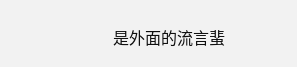是外面的流言蜚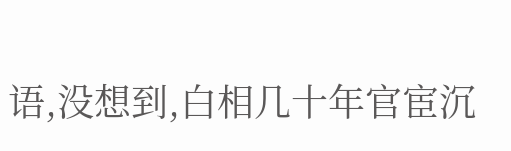语,没想到,白相几十年官宦沉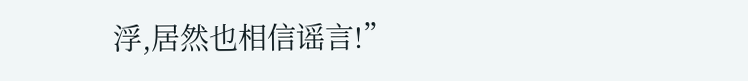浮,居然也相信谣言!”